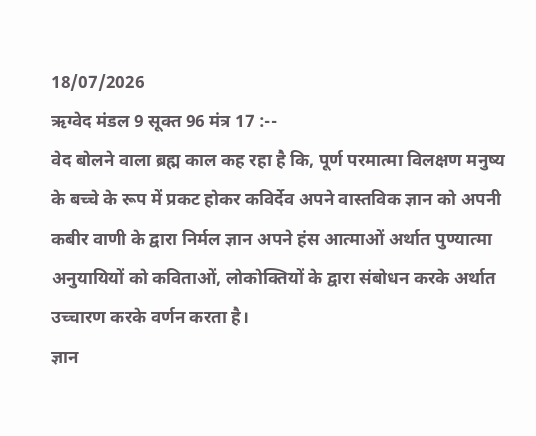18/07/2026
ऋग्वेद मंडल 9 सूक्त 96 मंत्र 17 :--
वेद बोलने वाला ब्रह्म काल कह रहा है कि, पूर्ण परमात्मा विलक्षण मनुष्य के बच्चे के रूप में प्रकट होकर कविर्देव अपने वास्तविक ज्ञान को अपनी कबीर वाणी के द्वारा निर्मल ज्ञान अपने हंस आत्माओं अर्थात पुण्यात्मा अनुयायियों को कविताओं, लोकोक्तियों के द्वारा संबोधन करके अर्थात उच्चारण करके वर्णन करता है।
ज्ञान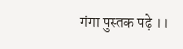गंगा पुस्तक पढ़े ।।